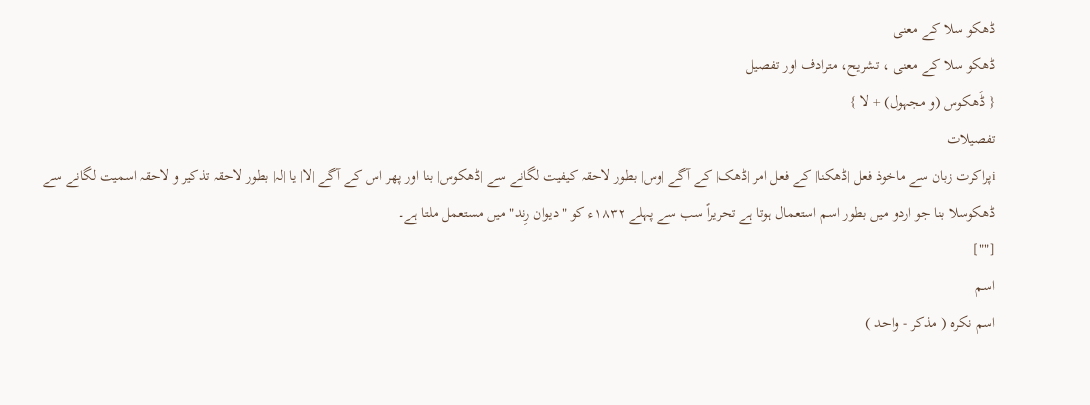ڈھکو سلا کے معنی
ڈھکو سلا کے معنی ، تشریح، مترادف اور تفصیل
{ ڈَھکوس (و مجہول) + لا }
تفصیلات
iپراکرت زبان سے ماخوذ فعل |ڈھکنا| کے فعل امر |ڈھک| کے آگے |وس| بطور لاحقہ کیفیت لگانے سے |ڈھکوس| بنا اور پھر اس کے آگے |لا| یا |لہ| بطور لاحقہ تذکیر و لاحقہ اسمیت لگانے سے ڈھکوسلا بنا جو اردو میں بطور اسم استعمال ہوتا ہے تحریراً سب سے پہلے ١٨٣٢ء کو "دیوان رِند" میں مستعمل ملتا ہے۔
[""]
اسم
اسم نکرہ ( مذکر - واحد )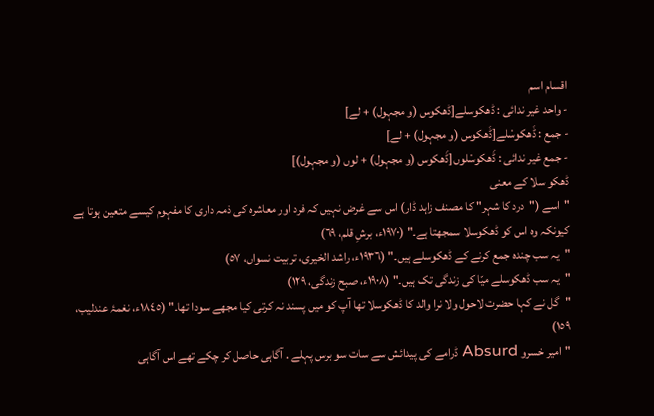اقسام اسم
- واحد غیر ندائی : ڈھکوسلے[ڈھکوس (و مجہول) + لے]
- جمع : ڈَھکوسْلے[ڈَھکوس (و مجہول) + لے]
- جمع غیر ندائی : ڈَھکوسْلوں[ڈَھکوس (و مجہول) + لوں (و مجہول)]
ڈھکو سلا کے معنی
"اسے ("درد کا شہر" کا مصنف زاہد ڈار) اس سے غرض نہیں کہ فرد اور معاشرہ کی ذمہ داری کا مفہوم کیسے متعین ہوتا ہے کیونکہ وہ اس کو ڈھکوسلا سمجھتا ہے۔" (١٩٧٠ء، برشِ قلم، ٦٩)
"یہ سب چندہ جمع کرنے کے ڈھکوسلے ہیں۔" (١٩٣٦ء، راشد الخیری، تربیت نسواں، ٥٧)
"یہ سب ڈھکوسلے میّا کی زندگی تک ہیں۔" (١٩٠٨ء، صبح زندگی، ١٢٩)
"گل نے کہا حضرت لاحول ولا نرا والد کا ڈھکوسلا تھا آپ کو میں پسند نہ کرتی کیا مجھے سودا تھا۔" (١٨٤٥ء، نغمۂ عندلیب، ١٥٩)
"امیر خسرو Absurd ڈرامے کی پیدائش سے سات سو برس پہلے . آگاہی حاصل کر چکے تھے اس آگاہی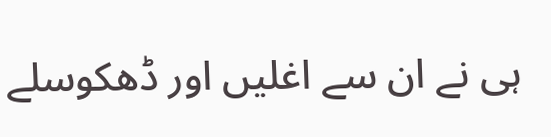ہی نے ان سے اغلیں اور ڈھکوسلے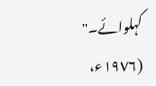کہلوائے۔" (١٩٧٦ء،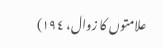علامتوں کا زوال، ١٩٤)